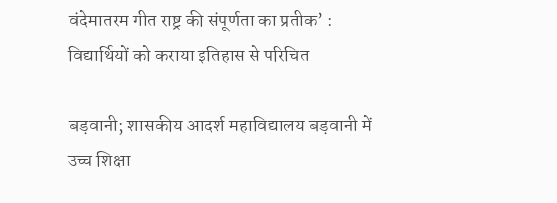वंदेमातरम गीत राष्ट्र की संपूर्णता का प्रतीक’ : विद्यार्थियों को कराया इतिहास से परिचित

बड़वानी; शासकीय आदर्श महाविद्यालय बड़वानी में उच्च शिक्षा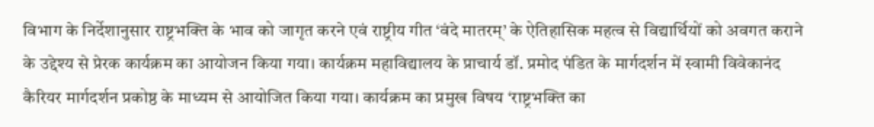विभाग के निर्देशानुसार राष्ट्रभक्ति के भाव को जागृत करने एवं राष्ट्रीय गीत ‘वंदे मातरम्’ के ऐतिहासिक महत्व से विद्यार्थियों को अवगत कराने के उद्देश्य से प्रेरक कार्यक्रम का आयोजन किया गया। कार्यक्रम महाविद्यालय के प्राचार्य डॉ. प्रमोद पंडित के मार्गदर्शन में स्वामी विवेकानंद कैरियर मार्गदर्शन प्रकोष्ठ के माध्यम से आयोजित किया गया। कार्यक्रम का प्रमुख विषय ‘राष्ट्रभक्ति का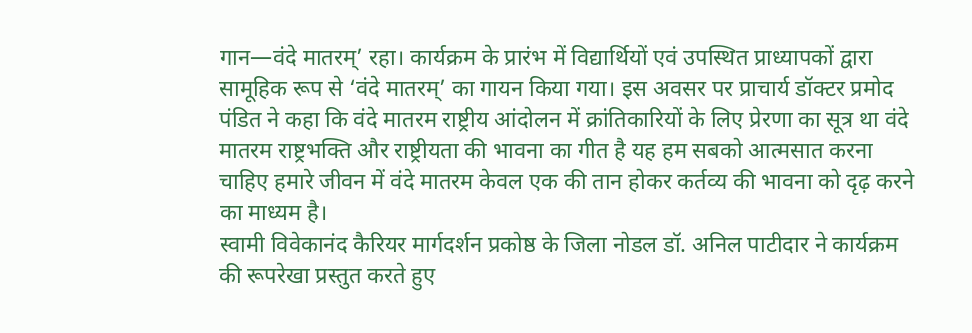गान—वंदे मातरम्’ रहा। कार्यक्रम के प्रारंभ में विद्यार्थियों एवं उपस्थित प्राध्यापकों द्वारा सामूहिक रूप से ‘वंदे मातरम्’ का गायन किया गया। इस अवसर पर प्राचार्य डॉक्टर प्रमोद पंडित ने कहा कि वंदे मातरम राष्ट्रीय आंदोलन में क्रांतिकारियों के लिए प्रेरणा का सूत्र था वंदे मातरम राष्ट्रभक्ति और राष्ट्रीयता की भावना का गीत है यह हम सबको आत्मसात करना चाहिए हमारे जीवन में वंदे मातरम केवल एक की तान होकर कर्तव्य की भावना को दृढ़ करने का माध्यम है।
स्वामी विवेकानंद कैरियर मार्गदर्शन प्रकोष्ठ के जिला नोडल डॉ. अनिल पाटीदार ने कार्यक्रम की रूपरेखा प्रस्तुत करते हुए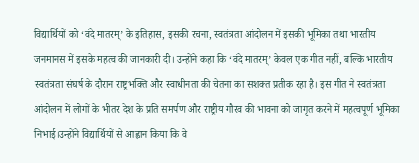विद्यार्थियों को ‘वंदे मातरम्’ के इतिहास, इसकी रचना, स्वतंत्रता आंदोलन में इसकी भूमिका तथा भारतीय जनमानस में इसके महत्व की जानकारी दी। उन्होंने कहा कि ‘वंदे मातरम्’ केवल एक गीत नहीं, बल्कि भारतीय स्वतंत्रता संघर्ष के दौरान राष्ट्रभक्ति और स्वाधीनता की चेतना का सशक्त प्रतीक रहा है। इस गीत ने स्वतंत्रता आंदोलन में लोगों के भीतर देश के प्रति समर्पण और राष्ट्रीय गौरव की भावना को जागृत करने में महत्वपूर्ण भूमिका निभाई।उन्होंने विद्यार्थियों से आह्वान किया कि वे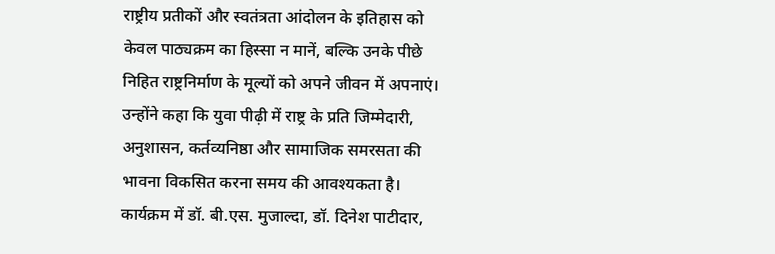राष्ट्रीय प्रतीकों और स्वतंत्रता आंदोलन के इतिहास को केवल पाठ्यक्रम का हिस्सा न मानें, बल्कि उनके पीछे निहित राष्ट्रनिर्माण के मूल्यों को अपने जीवन में अपनाएं। उन्होंने कहा कि युवा पीढ़ी में राष्ट्र के प्रति जिम्मेदारी, अनुशासन, कर्तव्यनिष्ठा और सामाजिक समरसता की भावना विकसित करना समय की आवश्यकता है। कार्यक्रम में डॉ. बी.एस. मुजाल्दा, डॉ. दिनेश पाटीदार,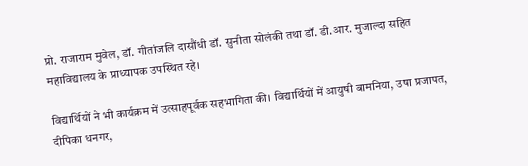प्रो. राजाराम मुवेल, डॉ. गीतांजलि दासौंधी डॉ. सुनीता सोलंकी तथा डॉ. डी.आर. मुजाल्दा सहित महाविद्यालय के प्राध्यापक उपस्थित रहे।

विद्यार्थियों ने भी कार्यक्रम में उत्साहपूर्वक सहभागिता की। विद्यार्थियों में आयुषी बामनिया, उषा प्रजापत, दीपिका धनगर,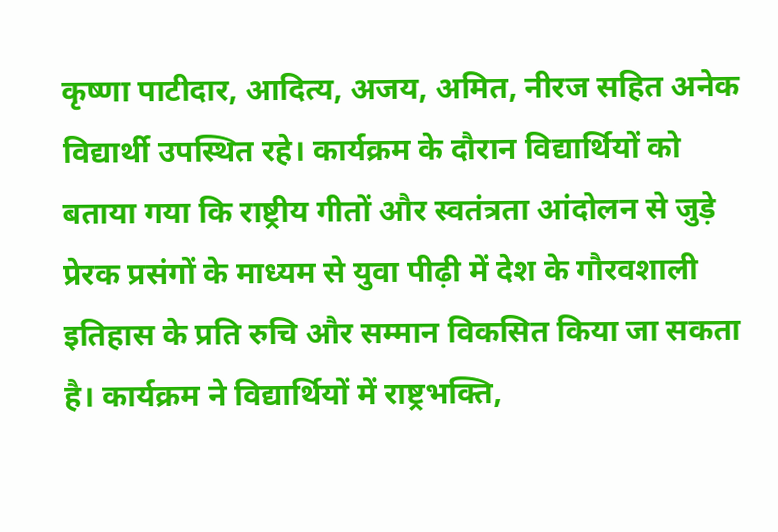कृष्णा पाटीदार, आदित्य, अजय, अमित, नीरज सहित अनेक विद्यार्थी उपस्थित रहे। कार्यक्रम के दौरान विद्यार्थियों को बताया गया कि राष्ट्रीय गीतों और स्वतंत्रता आंदोलन से जुड़े प्रेरक प्रसंगों के माध्यम से युवा पीढ़ी में देश के गौरवशाली इतिहास के प्रति रुचि और सम्मान विकसित किया जा सकता है। कार्यक्रम ने विद्यार्थियों में राष्ट्रभक्ति,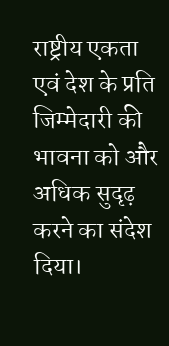राष्ट्रीय एकता एवं देश के प्रति जिम्मेदारी की भावना को और अधिक सुदृढ़ करने का संदेश दिया।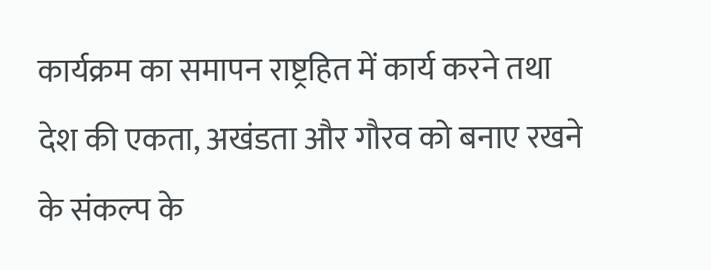कार्यक्रम का समापन राष्ट्रहित में कार्य करने तथा देश की एकता, अखंडता और गौरव को बनाए रखने के संकल्प के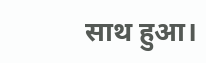साथ हुआ।